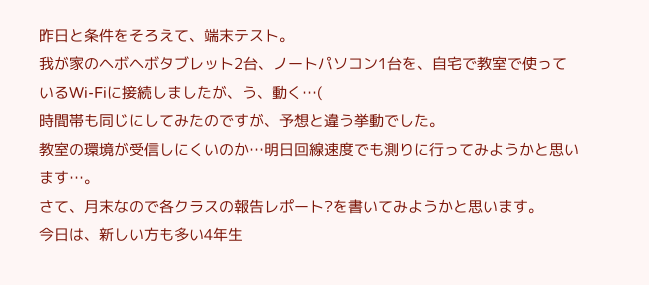昨日と条件をそろえて、端末テスト。
我が家のヘボヘボタブレット2台、ノートパソコン1台を、自宅で教室で使っているWi-Fiに接続しましたが、う、動く…(
時間帯も同じにしてみたのですが、予想と違う挙動でした。
教室の環境が受信しにくいのか…明日回線速度でも測りに行ってみようかと思います…。
さて、月末なので各クラスの報告レポート?を書いてみようかと思います。
今日は、新しい方も多い4年生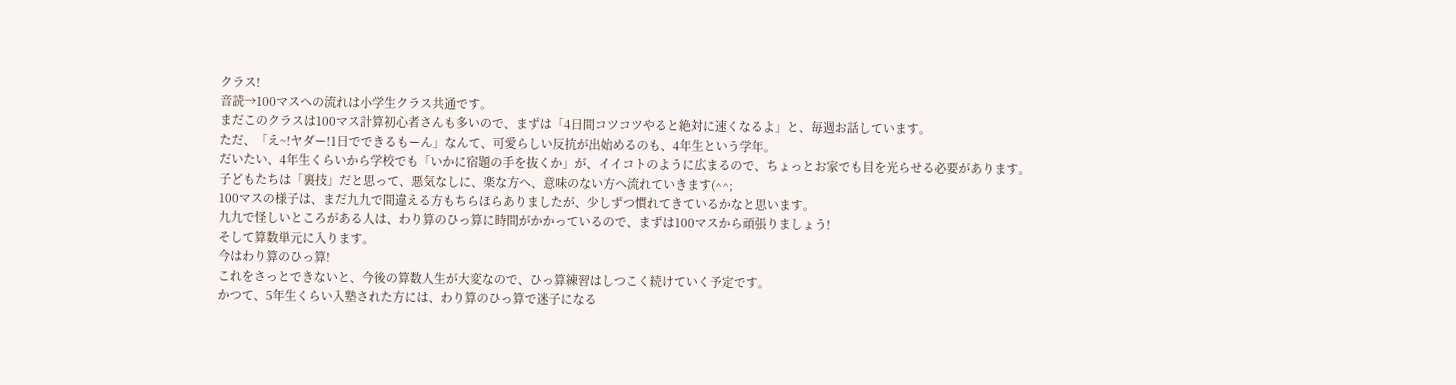クラス!
音読→100マスへの流れは小学生クラス共通です。
まだこのクラスは100マス計算初心者さんも多いので、まずは「4日間コツコツやると絶対に速くなるよ」と、毎週お話しています。
ただ、「え~!ヤダー!1日でできるもーん」なんて、可愛らしい反抗が出始めるのも、4年生という学年。
だいたい、4年生くらいから学校でも「いかに宿題の手を抜くか」が、イイコトのように広まるので、ちょっとお家でも目を光らせる必要があります。
子どもたちは「裏技」だと思って、悪気なしに、楽な方へ、意味のない方へ流れていきます(^^;
100マスの様子は、まだ九九で間違える方もちらほらありましたが、少しずつ慣れてきているかなと思います。
九九で怪しいところがある人は、わり算のひっ算に時間がかかっているので、まずは100マスから頑張りましょう!
そして算数単元に入ります。
今はわり算のひっ算!
これをさっとできないと、今後の算数人生が大変なので、ひっ算練習はしつこく続けていく予定です。
かつて、5年生くらい入塾された方には、わり算のひっ算で迷子になる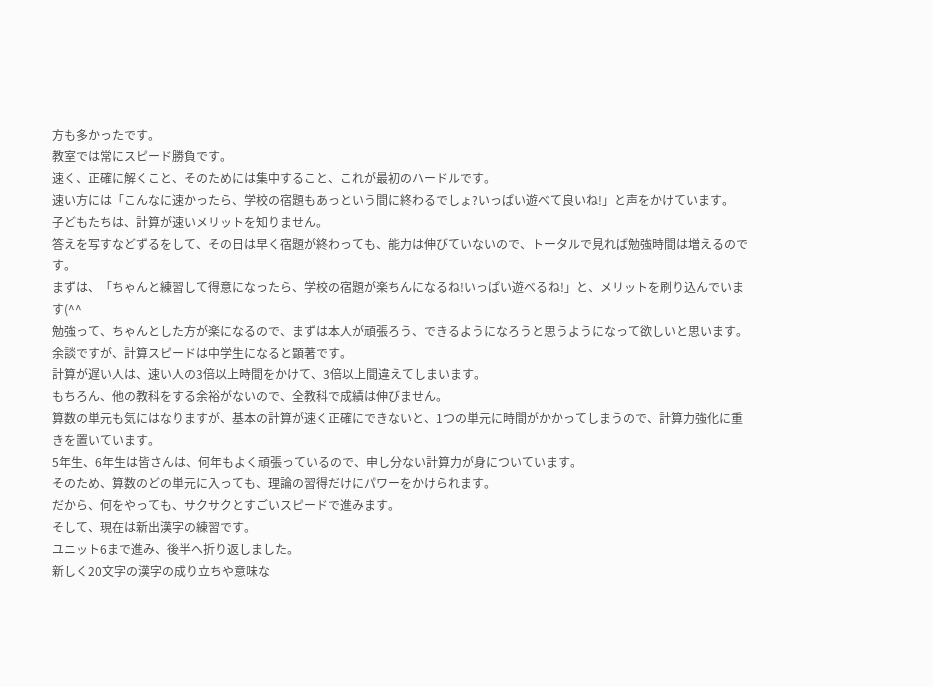方も多かったです。
教室では常にスピード勝負です。
速く、正確に解くこと、そのためには集中すること、これが最初のハードルです。
速い方には「こんなに速かったら、学校の宿題もあっという間に終わるでしょ?いっぱい遊べて良いね!」と声をかけています。
子どもたちは、計算が速いメリットを知りません。
答えを写すなどずるをして、その日は早く宿題が終わっても、能力は伸びていないので、トータルで見れば勉強時間は増えるのです。
まずは、「ちゃんと練習して得意になったら、学校の宿題が楽ちんになるね!いっぱい遊べるね!」と、メリットを刷り込んでいます(^^
勉強って、ちゃんとした方が楽になるので、まずは本人が頑張ろう、できるようになろうと思うようになって欲しいと思います。
余談ですが、計算スピードは中学生になると顕著です。
計算が遅い人は、速い人の3倍以上時間をかけて、3倍以上間違えてしまいます。
もちろん、他の教科をする余裕がないので、全教科で成績は伸びません。
算数の単元も気にはなりますが、基本の計算が速く正確にできないと、1つの単元に時間がかかってしまうので、計算力強化に重きを置いています。
5年生、6年生は皆さんは、何年もよく頑張っているので、申し分ない計算力が身についています。
そのため、算数のどの単元に入っても、理論の習得だけにパワーをかけられます。
だから、何をやっても、サクサクとすごいスピードで進みます。
そして、現在は新出漢字の練習です。
ユニット6まで進み、後半へ折り返しました。
新しく20文字の漢字の成り立ちや意味な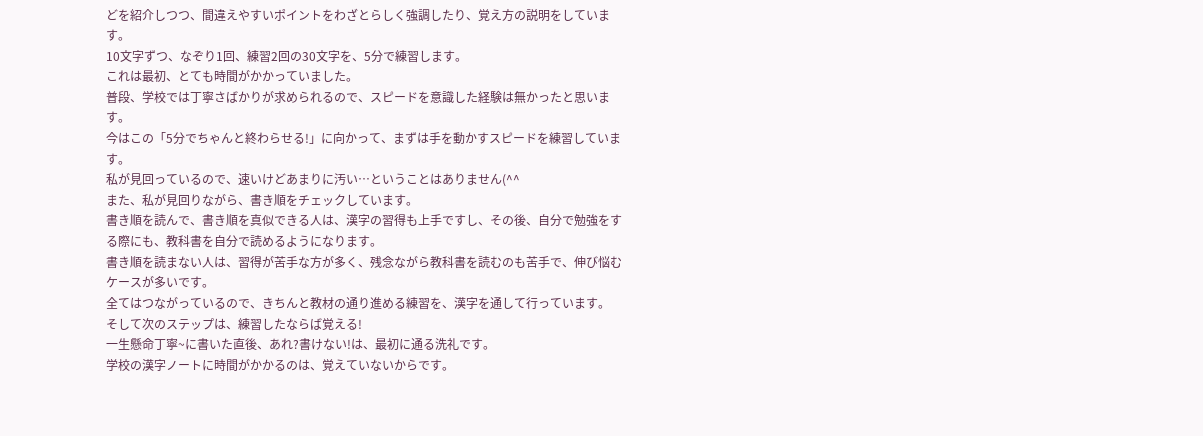どを紹介しつつ、間違えやすいポイントをわざとらしく強調したり、覚え方の説明をしています。
10文字ずつ、なぞり1回、練習2回の30文字を、5分で練習します。
これは最初、とても時間がかかっていました。
普段、学校では丁寧さばかりが求められるので、スピードを意識した経験は無かったと思います。
今はこの「5分でちゃんと終わらせる!」に向かって、まずは手を動かすスピードを練習しています。
私が見回っているので、速いけどあまりに汚い…ということはありません(^^
また、私が見回りながら、書き順をチェックしています。
書き順を読んで、書き順を真似できる人は、漢字の習得も上手ですし、その後、自分で勉強をする際にも、教科書を自分で読めるようになります。
書き順を読まない人は、習得が苦手な方が多く、残念ながら教科書を読むのも苦手で、伸び悩むケースが多いです。
全てはつながっているので、きちんと教材の通り進める練習を、漢字を通して行っています。
そして次のステップは、練習したならば覚える!
一生懸命丁寧~に書いた直後、あれ?書けない!は、最初に通る洗礼です。
学校の漢字ノートに時間がかかるのは、覚えていないからです。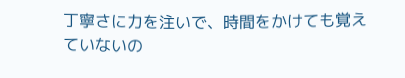丁寧さに力を注いで、時間をかけても覚えていないの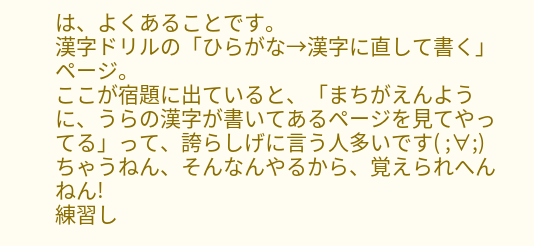は、よくあることです。
漢字ドリルの「ひらがな→漢字に直して書く」ページ。
ここが宿題に出ていると、「まちがえんように、うらの漢字が書いてあるページを見てやってる」って、誇らしげに言う人多いです( ;∀;)
ちゃうねん、そんなんやるから、覚えられへんねん!
練習し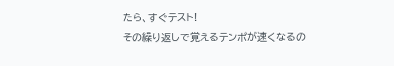たら、すぐテスト!
その繰り返しで覚えるテンポが速くなるの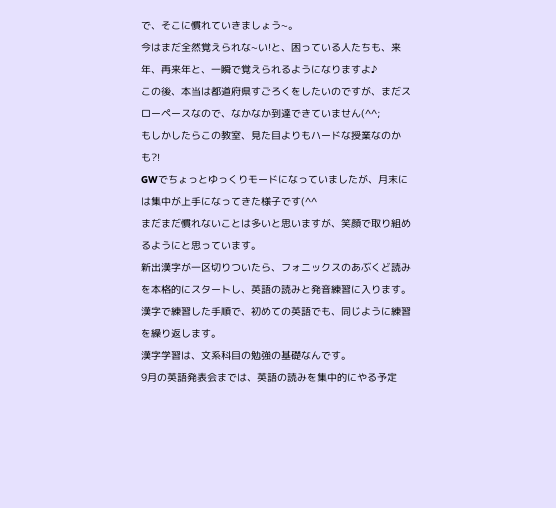で、そこに慣れていきましょう~。
今はまだ全然覚えられな~い!と、困っている人たちも、来年、再来年と、一瞬で覚えられるようになりますよ♪
この後、本当は都道府県すごろくをしたいのですが、まだスローペースなので、なかなか到達できていません(^^;
もしかしたらこの教室、見た目よりもハードな授業なのかも?!
GWでちょっとゆっくりモードになっていましたが、月末には集中が上手になってきた様子です(^^
まだまだ慣れないことは多いと思いますが、笑顔で取り組めるようにと思っています。
新出漢字が一区切りついたら、フォニックスのあぶくど読みを本格的にスタートし、英語の読みと発音練習に入ります。
漢字で練習した手順で、初めての英語でも、同じように練習を繰り返します。
漢字学習は、文系科目の勉強の基礎なんです。
9月の英語発表会までは、英語の読みを集中的にやる予定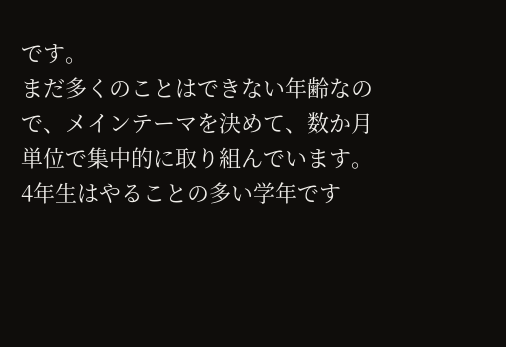です。
まだ多くのことはできない年齢なので、メインテーマを決めて、数か月単位で集中的に取り組んでいます。
4年生はやることの多い学年です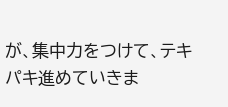が、集中力をつけて、テキパキ進めていきま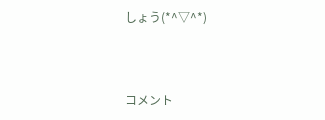しょう(*^▽^*)



コメント